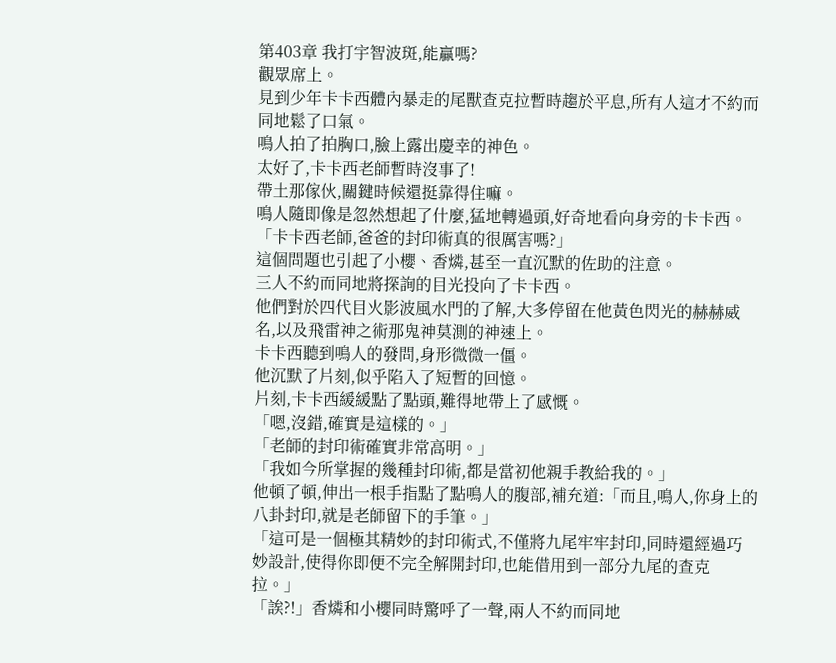第403章 我打宇智波斑,能贏嗎?
觀眾席上。
見到少年卡卡西體內暴走的尾獸查克拉暫時趨於平息,所有人這才不約而同地鬆了口氣。
鳴人拍了拍胸口,臉上露出慶幸的神色。
太好了,卡卡西老師暫時沒事了!
帶土那傢伙,關鍵時候還挺靠得住嘛。
鳴人隨即像是忽然想起了什麼,猛地轉過頭,好奇地看向身旁的卡卡西。
「卡卡西老師,爸爸的封印術真的很厲害嗎?」
這個問題也引起了小櫻、香燐,甚至一直沉默的佐助的注意。
三人不約而同地將探詢的目光投向了卡卡西。
他們對於四代目火影波風水門的了解,大多停留在他黃色閃光的赫赫威名,以及飛雷神之術那鬼神莫測的神速上。
卡卡西聽到鳴人的發問,身形微微一僵。
他沉默了片刻,似乎陷入了短暫的回憶。
片刻,卡卡西緩緩點了點頭,難得地帶上了感慨。
「嗯,沒錯,確實是這樣的。」
「老師的封印術確實非常高明。」
「我如今所掌握的幾種封印術,都是當初他親手教給我的。」
他頓了頓,伸出一根手指點了點鳴人的腹部,補充道:「而且,鳴人,你身上的八卦封印,就是老師留下的手筆。」
「這可是一個極其精妙的封印術式,不僅將九尾牢牢封印,同時還經過巧妙設計,使得你即便不完全解開封印,也能借用到一部分九尾的查克拉。」
「誒?!」香燐和小櫻同時驚呼了一聲,兩人不約而同地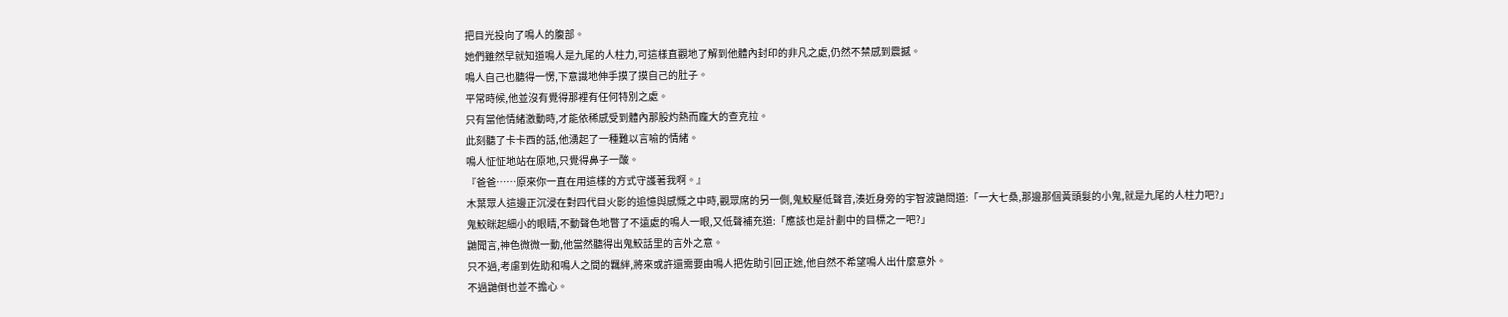把目光投向了鳴人的腹部。
她們雖然早就知道鳴人是九尾的人柱力,可這樣直觀地了解到他體內封印的非凡之處,仍然不禁感到震撼。
鳴人自己也聽得一愣,下意識地伸手摸了摸自己的肚子。
平常時候,他並沒有覺得那裡有任何特別之處。
只有當他情緒激動時,才能依稀感受到體內那股灼熱而龐大的查克拉。
此刻聽了卡卡西的話,他湧起了一種難以言喻的情緒。
鳴人怔怔地站在原地,只覺得鼻子一酸。
『爸爸……原來你一直在用這樣的方式守護著我啊。』
木葉眾人這邊正沉浸在對四代目火影的追憶與感慨之中時,觀眾席的另一側,鬼鮫壓低聲音,湊近身旁的宇智波鼬問道:「一大七桑,那邊那個黃頭髮的小鬼,就是九尾的人柱力吧?」
鬼鮫眯起細小的眼睛,不動聲色地瞥了不遠處的鳴人一眼,又低聲補充道:「應該也是計劃中的目標之一吧?」
鼬聞言,神色微微一動,他當然聽得出鬼鮫話里的言外之意。
只不過,考慮到佐助和鳴人之間的羈絆,將來或許還需要由鳴人把佐助引回正途,他自然不希望鳴人出什麼意外。
不過鼬倒也並不擔心。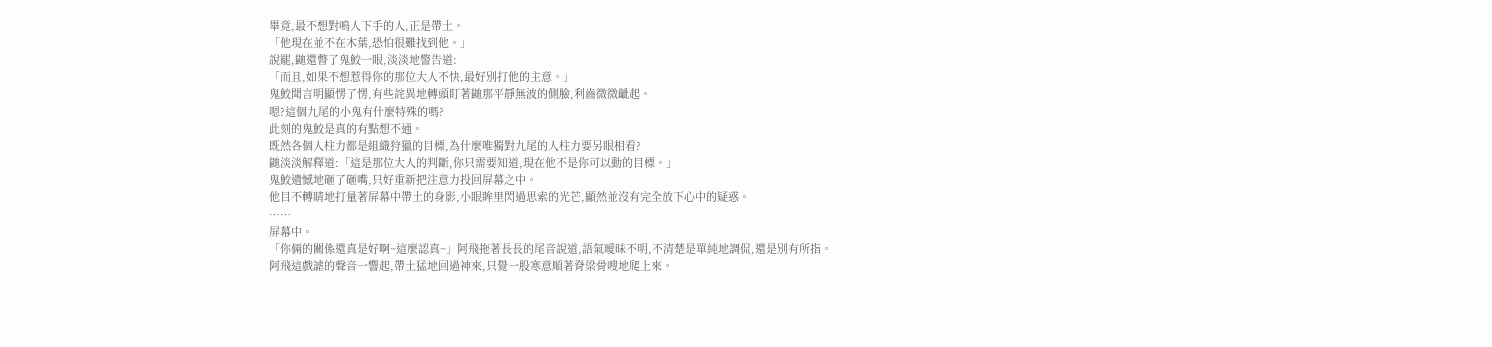畢竟,最不想對鳴人下手的人,正是帶土。
「他現在並不在木葉,恐怕很難找到他。」
說罷,鼬還瞥了鬼鮫一眼,淡淡地警告道:
「而且,如果不想惹得你的那位大人不快,最好別打他的主意。」
鬼鮫聞言明顯愣了愣,有些詫異地轉頭盯著鼬那平靜無波的側臉,利齒微微齜起。
嗯?這個九尾的小鬼有什麼特殊的嗎?
此刻的鬼鮫是真的有點想不通。
既然各個人柱力都是組織狩獵的目標,為什麼唯獨對九尾的人柱力要另眼相看?
鼬淡淡解釋道:「這是那位大人的判斷,你只需要知道,現在他不是你可以動的目標。」
鬼鮫遺憾地砸了砸嘴,只好重新把注意力投回屏幕之中。
他目不轉睛地打量著屏幕中帶土的身影,小眼眸里閃過思索的光芒,顯然並沒有完全放下心中的疑惑。
……
屏幕中。
「你倆的關係還真是好啊~這麼認真~」阿飛拖著長長的尾音說道,語氣曖昧不明,不清楚是單純地調侃,還是別有所指。
阿飛這戲謔的聲音一響起,帶土猛地回過神來,只覺一股寒意順著脊梁骨嗖地爬上來。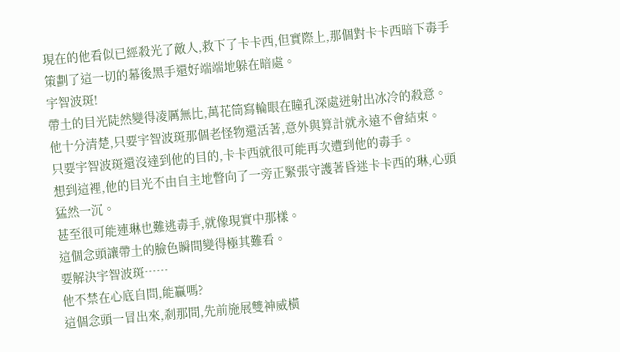現在的他看似已經殺光了敵人,救下了卡卡西,但實際上,那個對卡卡西暗下毒手策劃了這一切的幕後黑手還好端端地躲在暗處。
宇智波斑!
帶土的目光陡然變得凌厲無比,萬花筒寫輪眼在瞳孔深處迸射出冰冷的殺意。
他十分清楚,只要宇智波斑那個老怪物還活著,意外與算計就永遠不會結束。
只要宇智波斑還沒達到他的目的,卡卡西就很可能再次遭到他的毒手。
想到這裡,他的目光不由自主地瞥向了一旁正緊張守護著昏迷卡卡西的琳,心頭猛然一沉。
甚至很可能連琳也難逃毒手,就像現實中那樣。
這個念頭讓帶土的臉色瞬間變得極其難看。
要解決宇智波斑……
他不禁在心底自問,能贏嗎?
這個念頭一冒出來,剎那間,先前施展雙神威橫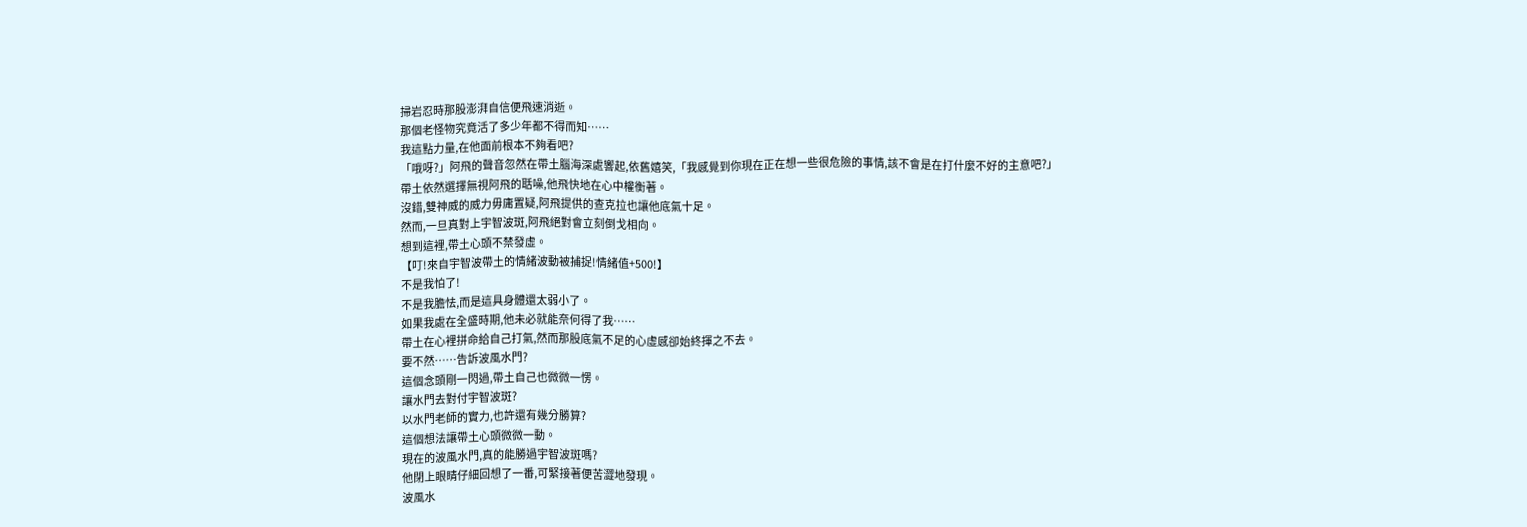掃岩忍時那股澎湃自信便飛速消逝。
那個老怪物究竟活了多少年都不得而知……
我這點力量,在他面前根本不夠看吧?
「哦呀?」阿飛的聲音忽然在帶土腦海深處響起,依舊嬉笑,「我感覺到你現在正在想一些很危險的事情,該不會是在打什麼不好的主意吧?」
帶土依然選擇無視阿飛的聒噪,他飛快地在心中權衡著。
沒錯,雙神威的威力毋庸置疑,阿飛提供的查克拉也讓他底氣十足。
然而,一旦真對上宇智波斑,阿飛絕對會立刻倒戈相向。
想到這裡,帶土心頭不禁發虛。
【叮!來自宇智波帶土的情緒波動被捕捉!情緒值+500!】
不是我怕了!
不是我膽怯,而是這具身體還太弱小了。
如果我處在全盛時期,他未必就能奈何得了我……
帶土在心裡拼命給自己打氣,然而那股底氣不足的心虛感卻始終揮之不去。
要不然……告訴波風水門?
這個念頭剛一閃過,帶土自己也微微一愣。
讓水門去對付宇智波斑?
以水門老師的實力,也許還有幾分勝算?
這個想法讓帶土心頭微微一動。
現在的波風水門,真的能勝過宇智波斑嗎?
他閉上眼睛仔細回想了一番,可緊接著便苦澀地發現。
波風水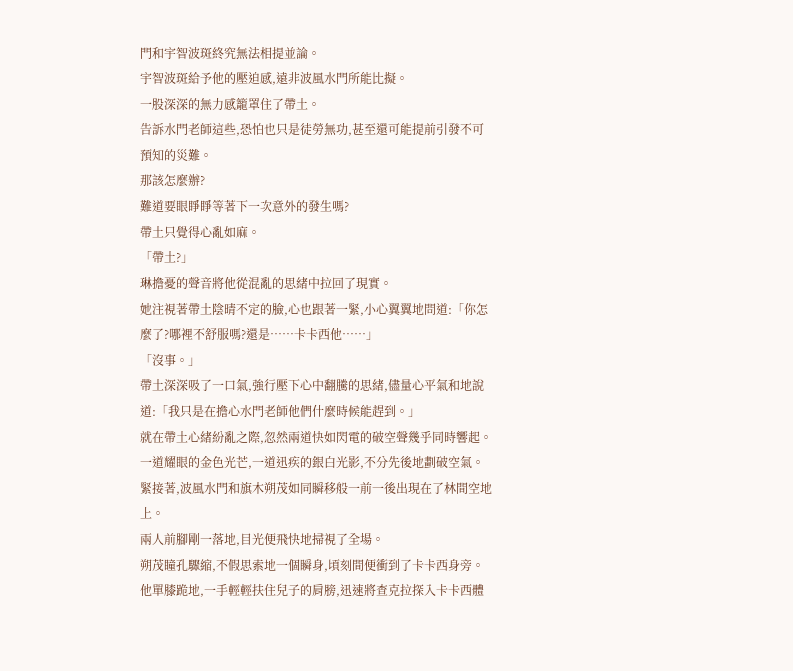門和宇智波斑終究無法相提並論。
宇智波斑給予他的壓迫感,遠非波風水門所能比擬。
一股深深的無力感籠罩住了帶土。
告訴水門老師這些,恐怕也只是徒勞無功,甚至還可能提前引發不可預知的災難。
那該怎麼辦?
難道要眼睜睜等著下一次意外的發生嗎?
帶土只覺得心亂如麻。
「帶土?」
琳擔憂的聲音將他從混亂的思緒中拉回了現實。
她注視著帶土陰晴不定的臉,心也跟著一緊,小心翼翼地問道:「你怎麼了?哪裡不舒服嗎?還是……卡卡西他……」
「沒事。」
帶土深深吸了一口氣,強行壓下心中翻騰的思緒,儘量心平氣和地說道:「我只是在擔心水門老師他們什麼時候能趕到。」
就在帶土心緒紛亂之際,忽然兩道快如閃電的破空聲幾乎同時響起。
一道耀眼的金色光芒,一道迅疾的銀白光影,不分先後地劃破空氣。
緊接著,波風水門和旗木朔茂如同瞬移般一前一後出現在了林間空地上。
兩人前腳剛一落地,目光便飛快地掃視了全場。
朔茂瞳孔驟縮,不假思索地一個瞬身,頃刻間便衝到了卡卡西身旁。
他單膝跪地,一手輕輕扶住兒子的肩膀,迅速將查克拉探入卡卡西體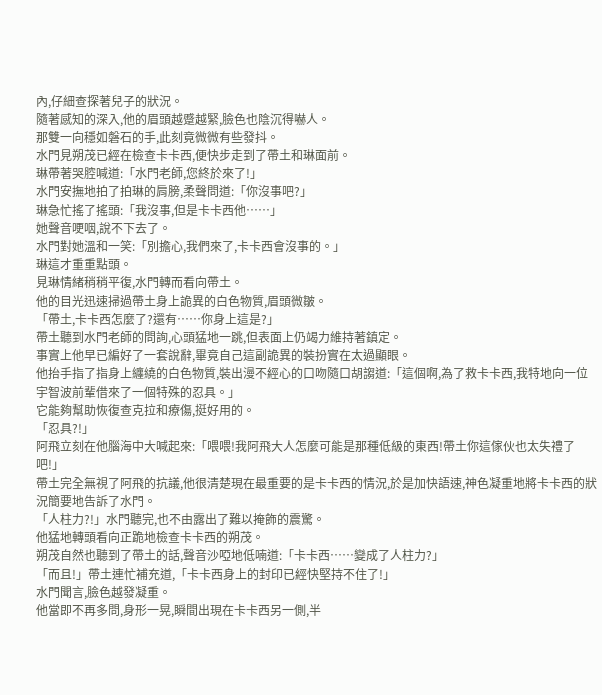內,仔細查探著兒子的狀況。
隨著感知的深入,他的眉頭越蹙越緊,臉色也陰沉得嚇人。
那雙一向穩如磐石的手,此刻竟微微有些發抖。
水門見朔茂已經在檢查卡卡西,便快步走到了帶土和琳面前。
琳帶著哭腔喊道:「水門老師,您終於來了!」
水門安撫地拍了拍琳的肩膀,柔聲問道:「你沒事吧?」
琳急忙搖了搖頭:「我沒事,但是卡卡西他……」
她聲音哽咽,說不下去了。
水門對她溫和一笑:「別擔心,我們來了,卡卡西會沒事的。」
琳這才重重點頭。
見琳情緒稍稍平復,水門轉而看向帶土。
他的目光迅速掃過帶土身上詭異的白色物質,眉頭微皺。
「帶土,卡卡西怎麼了?還有……你身上這是?」
帶土聽到水門老師的問詢,心頭猛地一跳,但表面上仍竭力維持著鎮定。
事實上他早已編好了一套說辭,畢竟自己這副詭異的裝扮實在太過顯眼。
他抬手指了指身上纏繞的白色物質,裝出漫不經心的口吻隨口胡謅道:「這個啊,為了救卡卡西,我特地向一位宇智波前輩借來了一個特殊的忍具。」
它能夠幫助恢復查克拉和療傷,挺好用的。
「忍具?!」
阿飛立刻在他腦海中大喊起來:「喂喂!我阿飛大人怎麼可能是那種低級的東西!帶土你這傢伙也太失禮了吧!」
帶土完全無視了阿飛的抗議,他很清楚現在最重要的是卡卡西的情況,於是加快語速,神色凝重地將卡卡西的狀況簡要地告訴了水門。
「人柱力?!」水門聽完,也不由露出了難以掩飾的震驚。
他猛地轉頭看向正跪地檢查卡卡西的朔茂。
朔茂自然也聽到了帶土的話,聲音沙啞地低喃道:「卡卡西……變成了人柱力?」
「而且!」帶土連忙補充道,「卡卡西身上的封印已經快堅持不住了!」
水門聞言,臉色越發凝重。
他當即不再多問,身形一晃,瞬間出現在卡卡西另一側,半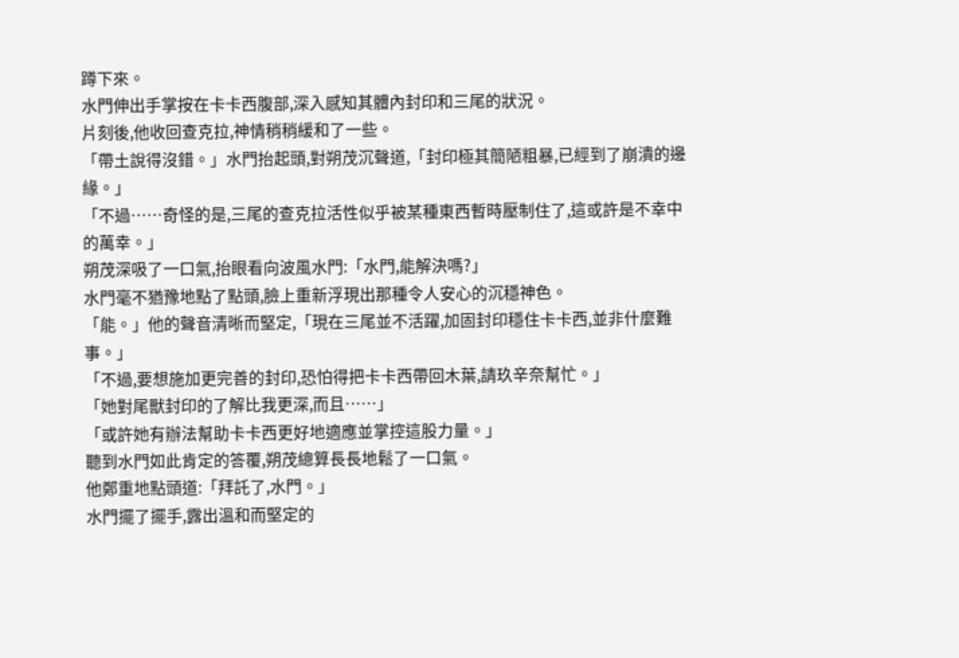蹲下來。
水門伸出手掌按在卡卡西腹部,深入感知其體內封印和三尾的狀況。
片刻後,他收回查克拉,神情稍稍緩和了一些。
「帶土說得沒錯。」水門抬起頭,對朔茂沉聲道,「封印極其簡陋粗暴,已經到了崩潰的邊緣。」
「不過……奇怪的是,三尾的查克拉活性似乎被某種東西暫時壓制住了,這或許是不幸中的萬幸。」
朔茂深吸了一口氣,抬眼看向波風水門:「水門,能解決嗎?」
水門毫不猶豫地點了點頭,臉上重新浮現出那種令人安心的沉穩神色。
「能。」他的聲音清晰而堅定,「現在三尾並不活躍,加固封印穩住卡卡西,並非什麼難事。」
「不過,要想施加更完善的封印,恐怕得把卡卡西帶回木葉,請玖辛奈幫忙。」
「她對尾獸封印的了解比我更深,而且……」
「或許她有辦法幫助卡卡西更好地適應並掌控這股力量。」
聽到水門如此肯定的答覆,朔茂總算長長地鬆了一口氣。
他鄭重地點頭道:「拜託了,水門。」
水門擺了擺手,露出溫和而堅定的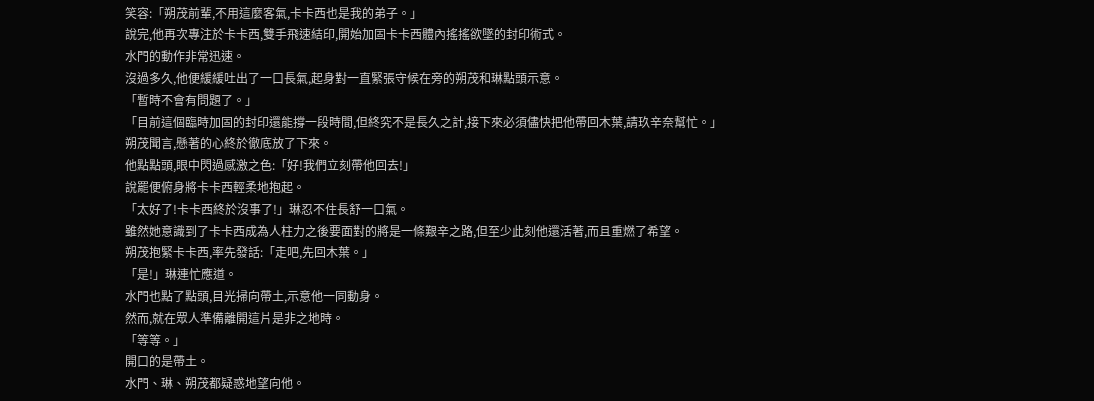笑容:「朔茂前輩,不用這麼客氣,卡卡西也是我的弟子。」
說完,他再次專注於卡卡西,雙手飛速結印,開始加固卡卡西體內搖搖欲墜的封印術式。
水門的動作非常迅速。
沒過多久,他便緩緩吐出了一口長氣,起身對一直緊張守候在旁的朔茂和琳點頭示意。
「暫時不會有問題了。」
「目前這個臨時加固的封印還能撐一段時間,但終究不是長久之計,接下來必須儘快把他帶回木葉,請玖辛奈幫忙。」
朔茂聞言,懸著的心終於徹底放了下來。
他點點頭,眼中閃過感激之色:「好!我們立刻帶他回去!」
說罷便俯身將卡卡西輕柔地抱起。
「太好了!卡卡西終於沒事了!」琳忍不住長舒一口氣。
雖然她意識到了卡卡西成為人柱力之後要面對的將是一條艱辛之路,但至少此刻他還活著,而且重燃了希望。
朔茂抱緊卡卡西,率先發話:「走吧,先回木葉。」
「是!」琳連忙應道。
水門也點了點頭,目光掃向帶土,示意他一同動身。
然而,就在眾人準備離開這片是非之地時。
「等等。」
開口的是帶土。
水門、琳、朔茂都疑惑地望向他。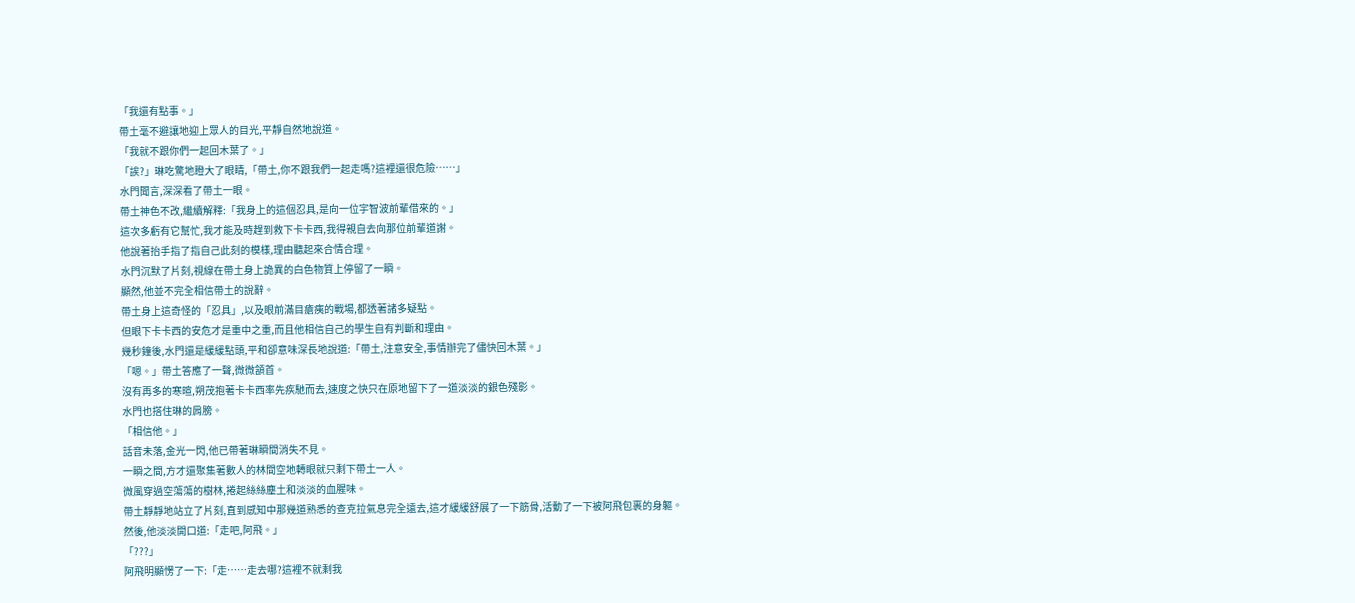「我還有點事。」
帶土毫不避讓地迎上眾人的目光,平靜自然地說道。
「我就不跟你們一起回木葉了。」
「誒?」琳吃驚地瞪大了眼睛,「帶土,你不跟我們一起走嗎?這裡還很危險……」
水門聞言,深深看了帶土一眼。
帶土神色不改,繼續解釋:「我身上的這個忍具,是向一位宇智波前輩借來的。」
這次多虧有它幫忙,我才能及時趕到救下卡卡西,我得親自去向那位前輩道謝。
他說著抬手指了指自己此刻的模樣,理由聽起來合情合理。
水門沉默了片刻,視線在帶土身上詭異的白色物質上停留了一瞬。
顯然,他並不完全相信帶土的說辭。
帶土身上這奇怪的「忍具」,以及眼前滿目瘡痍的戰場,都透著諸多疑點。
但眼下卡卡西的安危才是重中之重,而且他相信自己的學生自有判斷和理由。
幾秒鐘後,水門還是緩緩點頭,平和卻意味深長地說道:「帶土,注意安全,事情辦完了儘快回木葉。」
「嗯。」帶土答應了一聲,微微頷首。
沒有再多的寒暄,朔茂抱著卡卡西率先疾馳而去,速度之快只在原地留下了一道淡淡的銀色殘影。
水門也搭住琳的肩膀。
「相信他。」
話音未落,金光一閃,他已帶著琳瞬間消失不見。
一瞬之間,方才還聚集著數人的林間空地轉眼就只剩下帶土一人。
微風穿過空蕩蕩的樹林,捲起絲絲塵土和淡淡的血腥味。
帶土靜靜地站立了片刻,直到感知中那幾道熟悉的查克拉氣息完全遠去,這才緩緩舒展了一下筋骨,活動了一下被阿飛包裹的身軀。
然後,他淡淡開口道:「走吧,阿飛。」
「???」
阿飛明顯愣了一下:「走……走去哪?這裡不就剩我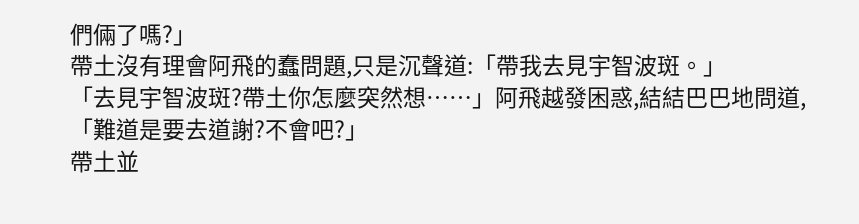們倆了嗎?」
帶土沒有理會阿飛的蠢問題,只是沉聲道:「帶我去見宇智波斑。」
「去見宇智波斑?帶土你怎麼突然想……」阿飛越發困惑,結結巴巴地問道,「難道是要去道謝?不會吧?」
帶土並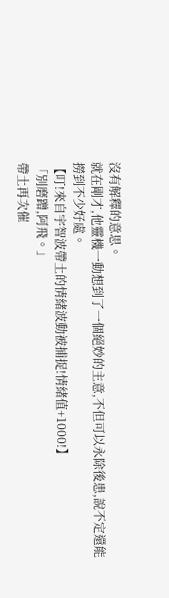沒有解釋的意思。
就在剛才,他靈機一動想到了一個絕妙的主意,不但可以永除後患,說不定還能撈到不少好處。
【叮!來自宇智波帶土的情緒波動被捕捉!情緒值+1000!】
「別磨蹭,阿飛。」
帶土再次催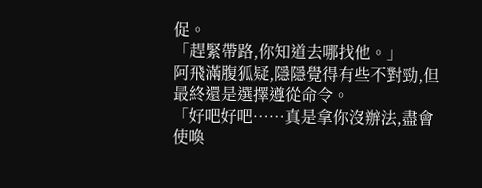促。
「趕緊帶路,你知道去哪找他。」
阿飛滿腹狐疑,隱隱覺得有些不對勁,但最終還是選擇遵從命令。
「好吧好吧……真是拿你沒辦法,盡會使喚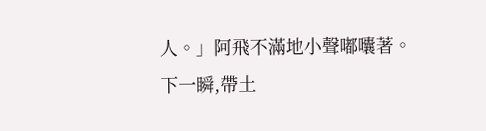人。」阿飛不滿地小聲嘟囔著。
下一瞬,帶土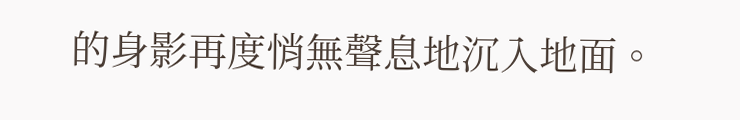的身影再度悄無聲息地沉入地面。